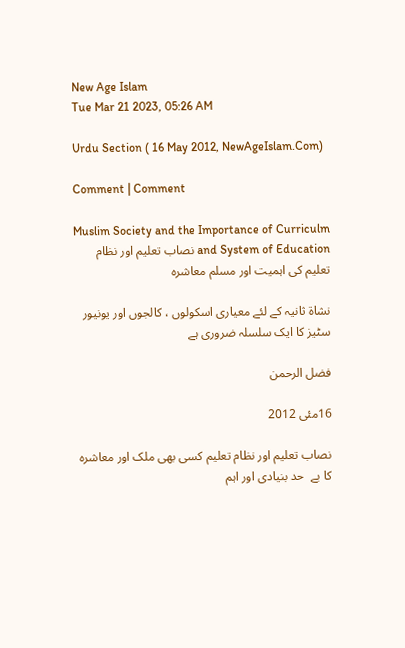New Age Islam
Tue Mar 21 2023, 05:26 AM

Urdu Section ( 16 May 2012, NewAgeIslam.Com)

Comment | Comment

Muslim Society and the Importance of Curriculm and System of Education نصاب تعلیم اور نظام تعلیم کی اہمیت اور مسلم معاشرہ

نشاۃ ثانیہ کے لئے معیاری اسکولوں ، کالجوں اور یونیور سٹیز کا ایک سلسلہ ضروری ہے

فضل الرحمن

16مئی 2012

نصاب تعلیم اور نظام تعلیم کسی بھی ملک اور معاشرہ کا بے  حد بنیادی اور اہم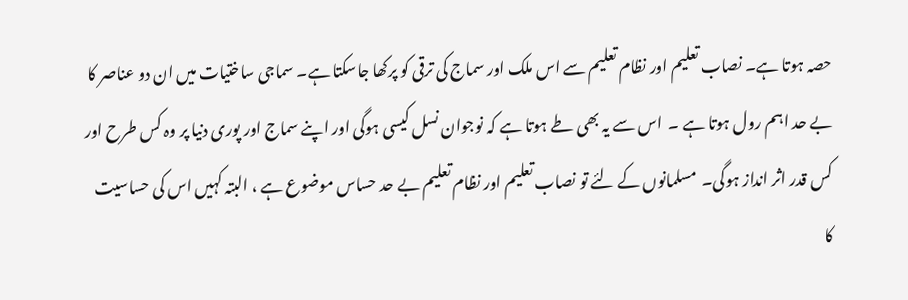حصہ ہوتا ہے۔ نصاب تعلیم اور نظام تعلیم سے اس ملک اور سماج کی ترقی کو پرکھا جاسکتا ہے۔ سماجی ساختیات میں ان دو عناصر کا بے حد اہم رول ہوتا ہے ۔  اس سے یہ بھی طے ہوتا ہے کہ نوجوان نسل کیسی ہوگی اور اپنے سماج اور پوری دنیا پر وہ کس طرح اور کس قدر اثر انداز ہوگی۔  مسلمانوں کے لئے تو نصاب تعلیم اور نظام تعلیم بے حد حساس موضوع ہے ، البتہ کہیں اس کی حساسیت کا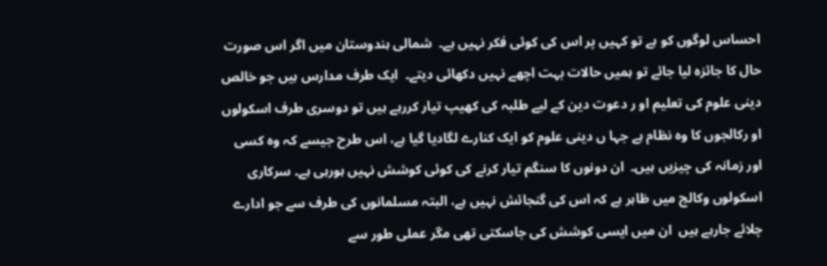احساس لوگوں کو ہے تو کہیں پر اس کی کوئی فکر نہیں ہے۔  شمالی ہندوستان میں اگر اس صورت حال کا جائزہ لیا جائے تو ہمیں حالات بہت اچھے نہیں دکھائی دیتے۔  ایک طرف مدارس ہیں جو خالص دینی علوم کی تعلیم او ر دعوت دین کے لیے طلبہ کی کھیپ تیار کررہے ہیں تو دوسری طرف اسکولوں او رکالجوں کا وہ نظام ہے جہا ں دینی علوم کو ایک کنارے لگادیا گیا ہے، اس طرح جیسے کہ وہ کسی اور زمانہ کی چیزیں ہیں۔  ان دونوں کا سنگم تیار کرنے کی کوئی کوشش نہیں ہورہی ہے۔ سرکاری اسکولوں وکالج میں ظاہر ہے کہ اس کی گنجائش نہیں ہے، البتہ مسلمانوں کی طرف سے جو ادارے چلائے جارہے ہیں  ان میں ایسی کوشش کی جاسکتی تھی مگر عملی طور سے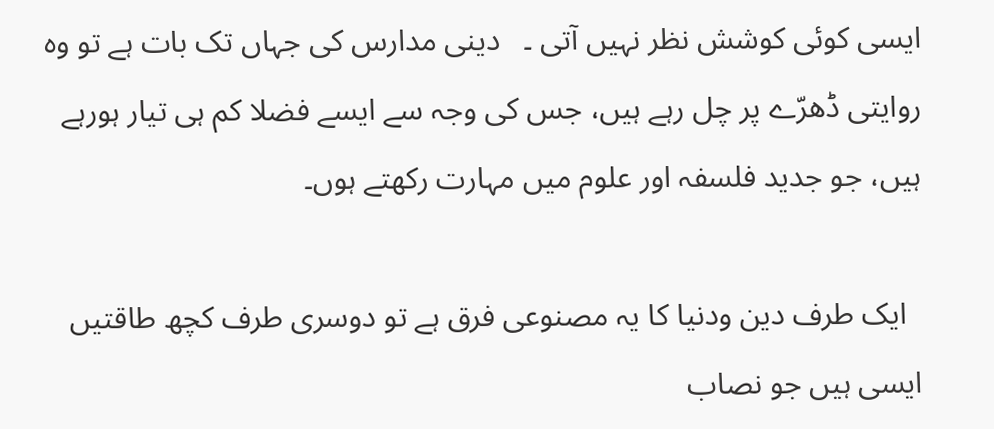ایسی کوئی کوشش نظر نہیں آتی ۔   دینی مدارس کی جہاں تک بات ہے تو وہ روایتی ڈھرّے پر چل رہے ہیں، جس کی وجہ سے ایسے فضلا کم ہی تیار ہورہے ہیں، جو جدید فلسفہ اور علوم میں مہارت رکھتے ہوں۔

  ایک طرف دین ودنیا کا یہ مصنوعی فرق ہے تو دوسری طرف کچھ طاقتیں ایسی ہیں جو نصاب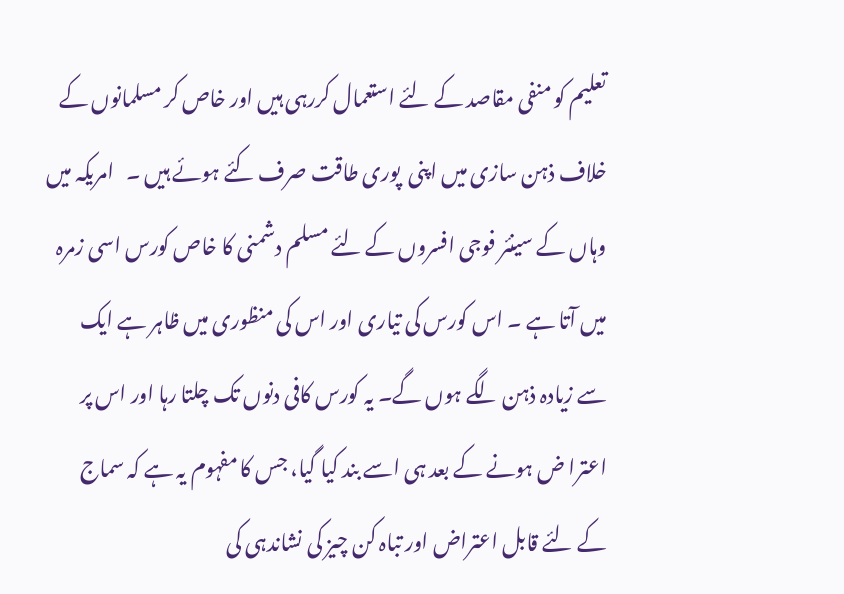تعلیم کو منفی مقاصد کے لئے استعمال کررہی ہیں اور خاص کر مسلمانوں کے خلاف ذہن سازی میں اپنی  پوری طاقت صرف کئے ہوئے ہیں ۔   امریکہ میں وہاں کے سینئر فوجی افسروں کے لئے مسلم دشمنی کا خاص کورس اسی زمرہ میں آتا ہے ۔ اس کورس کی تیاری اور اس کی منظوری میں ظاہر ہے ایک سے زیادہ ذہن لگے ہوں گے۔ یہ کورس کافی دنوں تک چلتا رہا اور اس پر اعترا ض ہونے کے بعد ہی اسے بند کیا گیا، جس کا مفہوم یہ ہے کہ سماج کے لئے قابل اعتراض اور تباہ کن چیز کی نشاندہی کی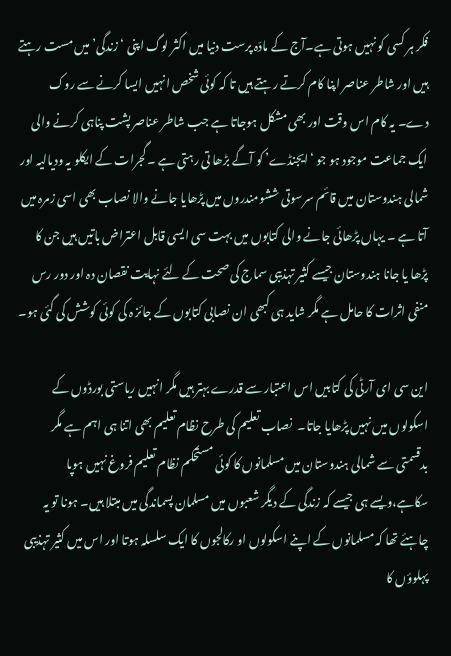فکر ہر کسی کو نہیں ہوتی ہے۔آج کے مادّہ پرست دنیا میں اکثر لوگ اپنی ‘زندگی’ میں مست رہتے ہیں اور شاطر عناصر اپنا کام کرتے رہتے ہیں تا کہ کوئی شخص انہیں ایسا کرنے سے روک دے۔ یہ کام اس وقت اور بھی مشکل ہوجاتا ہے جب شاطر عناصر پشت پناہی کرنے والی ایک جماعت موجود ہو جو ‘ایجنڈے’ کو آگے بڑھا تی رہتی ہے ۔گجرات کے ایکلو یہ ودیالیہ اور شمالی ہندوستان میں قائم سرسوتی ششومندروں میں پڑھایا جانے والا نصاب بھی اسی زمرہ میں آتا ہے ۔ یہاں پڑھائی جانے والی کتابوں میں بہت سی ایسی قابل اعتراض باتیں ہیں جن کا پڑھا یا جانا ہندوستان جیسے کثیر تہذیبی سماج کی صحت کے لئے نہایت نقصان دہ اور دور رس منفی اثرات کا حامل ہے مگر شاید ہی کبھی ان نصابی کتابوں کے جائز ہ کی کوئی کوشش کی گئی ہو۔

این سی ای آرٹی کی کتابیں اس اعتبار سے قدرے بہتر ہیں مگر انہیں ریاستی بورڈوں کے اسکولوں میں نہیں پڑھایا جاتا۔  نصاب تعلیم کی طرح نظام تعلیم بھی اتنا ہی اہم ہے مگر بدقسمتی سے شمالی ہندوستان میں مسلمانوں کا کوئی مستحکم نظام تعلیم فروغ نہیں ہوپا سکاہے،ویسے ہی جیسے کہ زندگی کے دیگر شعبوں میں مسلمان پسماندگی میں مبتلا ہیں۔ ہونا تو یہ چاہئے تھا کہ مسلمانوں کے اپنے اسکولوں او رکالجوں کا ایک سلسلہ ہوتا اور اس میں کثیر تہذیبی پہلوؤں کا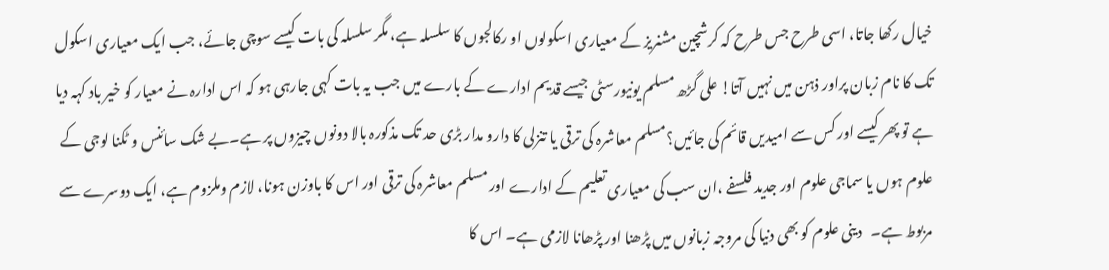خیال رکھا جاتا، اسی طرح جس طرح کہ کرشچین مشنریز کے معیاری اسکولوں او رکالجوں کا سلسلہ ہے، مگر سلسلہ کی بات کیسے سوچی جائے، جب ایک معیاری اسکول تک کا نام زبان پراور ذہن میں نہیں آتا! علی گڑھ مسلم یونیورسٹی جیسے قدیم ادارے کے بارے میں جب یہ بات کہی جارہی ہو کہ اس ادارہ نے معیار کو خیر باد کہہ دیا ہے تو پھر کیسے اور کس سے امیدیں قائم کی جائیں؟مسلم معاشرہ کی ترقی یا تنزلی کا دارو مدار بڑی حد تک مذکورہ بالا دونوں چیزوں پر ہے۔بے شک سائنس و ٹکنا لوجی کے علوم ہوں یا سماجی علوم اور جدید فلسفے ،ان سب کی معیاری تعلیم کے ادارے اور مسلم معاشرہ کی ترقی اور اس کا باوزن ہونا، لازم وملزوم ہے، ایک دوسرے سے مربوط ہے۔   دینی علوم کو بھی دنیا کی مروجہ زبانوں میں پڑھنا اور پڑھانا لازمی ہے۔ اس کا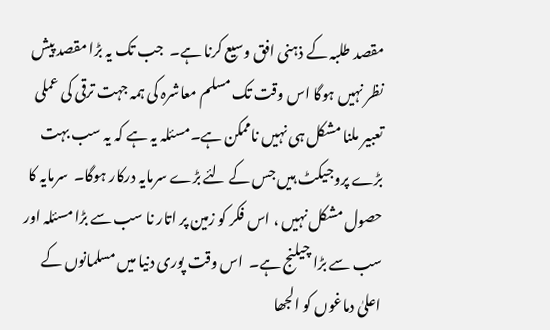مقصد طلبہ کے ذہنی افق وسیع کرنا ہے۔  جب تک یہ بڑا مقصد پیش نظر نہیں ہوگا اس وقت تک مسلم معاشرہ کی ہمہ جہت ترقی کی عملی تعبیر ملنا مشکل ہی نہیں ناممکن ہے۔مسئلہ یہ ہے کہ یہ سب بہت بڑے پروجیکٹ ہیں جس کے لئے بڑے سرمایہ درکار ہوگا۔  سرمایہ کا حصول مشکل نہیں ، اس فکر کو زمین پر اتار نا سب سے بڑا مسئلہ اور سب سے بڑا چیلنج ہے۔  اس وقت پوری دنیا میں مسلمانوں کے اعلیٰ دماغوں کو الجھا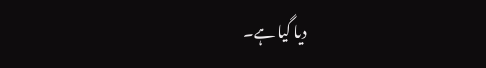دیا گیا ہے۔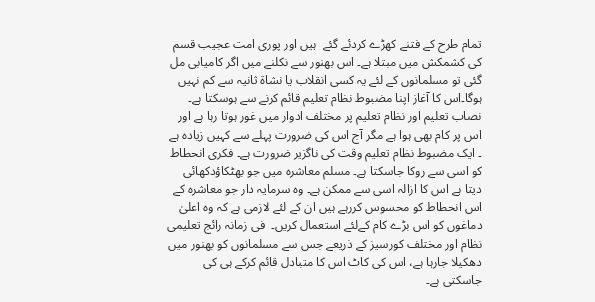تمام طرح کے فتنے کھڑے کردئے گئے  ہیں اور پوری امت عجیب قسم کی کشمکش میں مبتلا ہے۔ اس بھنور سے نکلنے میں اگر کامیابی مل گئی تو مسلمانوں کے لئے یہ کسی انقلاب یا نشاۃ ثانیہ سے کم نہیں ہوگا۔اس کا آغاز اپنا مضبوط نظام تعلیم قائم کرنے سے ہوسکتا ہے۔   نصاب تعلیم اور نظام تعلیم پر مختلف ادوار میں غور ہوتا رہا ہے اور اس پر کام بھی ہوا ہے مگر آج اس کی ضرورت پہلے سے کہیں زیادہ ہے ۔ ایک مضبوط نظام تعلیم وقت کی ناگزیر ضرورت ہے۔ فکری انحطاط کو اسی سے روکا جاسکتا ہے۔ مسلم معاشرہ میں جو بھٹکاؤدکھائی دیتا ہے اس کا ازالہ اسی سے ممکن ہے۔ وہ سرمایہ دار جو معاشرہ کے اس انحطاط کو محسوس کررہے ہیں ان کے لئے لازمی ہے کہ وہ اعلیٰ دماغوں کو اس بڑے کام کےلئے استعمال کریں۔  فی زمانہ رائج تعلیمی نظام اور مختلف کورسیز کے ذریعے جس سے مسلمانوں کو بھنور میں دھکیلا جارہا ہے، اس کی کاٹ اس کا متبادل قائم کرکے ہی کی جاسکتی ہے۔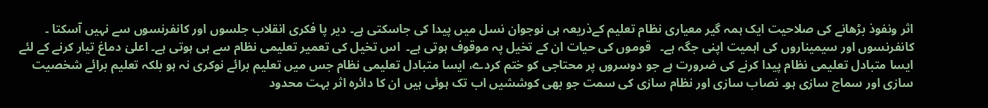اثر ونفوذ بڑھانے کی صلاحیت ایک ہمہ گیر معیاری نظام تعلیم کےذریعہ ہی نوجوان نسل میں پیدا کی جاسکتی ہے۔ دیر پا فکری انقلاب جلسوں اور کانفرنسوں سے نہیں آسکتا ۔  کانفرنسوں اور سیمیناروں کی اہمیت اپنی جگہ ہے۔   قوموں کی حیات ان کے تخیل پہ موقوف ہوتی ہے۔  اس تخیل کی تعمیر تعلیمی نظام سے ہی ہوتی ہے۔ اعلیٰ دماغ تیار کرنے کے لئے ایسا متبادل تعلیمی نظام پیدا کرنے کی ضرورت ہے جو دوسروں پر محتاجی کو ختم کردے، ایسا متبادل تعلیمی نظام جس میں تعلیم برائے نوکری نہ ہو بلکہ تعلیم برائے شخصیت سازی اور سماج سازی ہو۔ نصاب سازی اور نظام سازی کی سمت جو بھی کوششیں اب تک ہوئی ہیں ان کا دائرہ اثر بہت محدود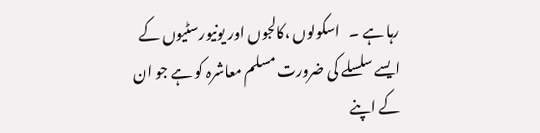رہا ہے ۔   اسکولوں ،کالجوں اور یونیورسٹیوں کے ایسے سلسلے کی ضرورت مسلم معاشرہ کو ہے جو ان کے اپنے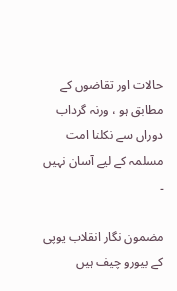حالات اور تقاضوں کے مطابق ہو ، ورنہ گرداب دوراں سے نکلنا امت مسلمہ کے لیے آسان نہیں ۔

مضمون نگار انقلاب یوپی کے بیورو چیف ہیں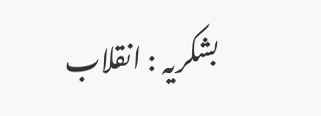بشکریہ : انقلاب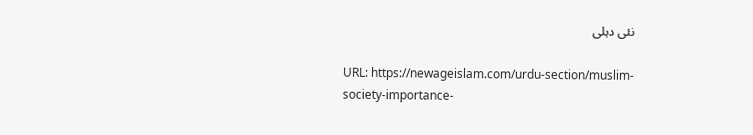نئی دہلی

URL: https://newageislam.com/urdu-section/muslim-society-importance-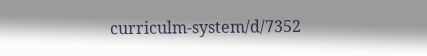curriculm-system/d/7352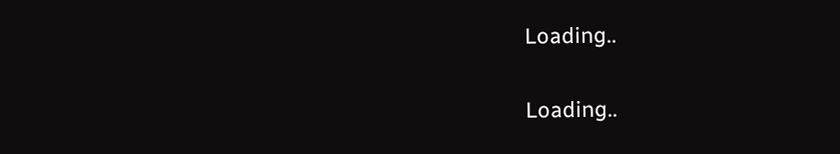Loading..

Loading..